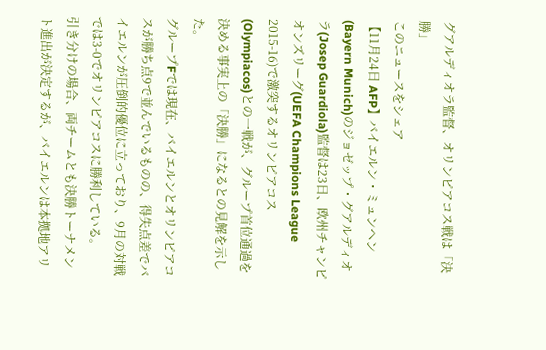グアルディオラ監督、オリンピアコス戦は「決勝」
このニュースをシェア
【11月24日 AFP】バイエルン・ミュンヘン(Bayern Munich)のジョゼップ・グアルディオラ(Josep Guardiola)監督は23日、欧州チャンピオンズリーグ(UEFA Champions League 2015-16)で激突するオリンピアコス(Olympiacos)との一戦が、グループ首位通過を決める事実上の「決勝」になるとの見解を示した。
グループFでは現在、バイエルンとオリンピアコスが勝ち点9で並んでいるものの、得失点差でバイエルンが圧倒的優位に立っており、9月の対戦では3-0でオリンピアコスに勝利している。
引き分けの場合、両チームとも決勝トーナメント進出が決定するが、バイエルンは本拠地アリ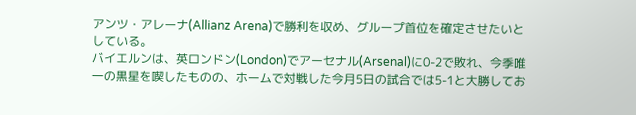アンツ・アレーナ(Allianz Arena)で勝利を収め、グループ首位を確定させたいとしている。
バイエルンは、英ロンドン(London)でアーセナル(Arsenal)に0-2で敗れ、今季唯一の黒星を喫したものの、ホームで対戦した今月5日の試合では5-1と大勝してお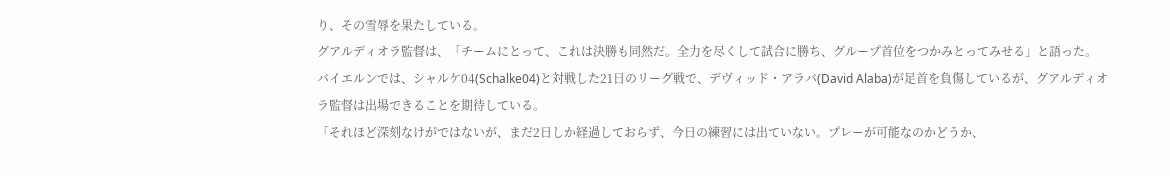り、その雪辱を果たしている。
グアルディオラ監督は、「チームにとって、これは決勝も同然だ。全力を尽くして試合に勝ち、グループ首位をつかみとってみせる」と語った。
バイエルンでは、シャルケ04(Schalke04)と対戦した21日のリーグ戦で、デヴィッド・アラバ(David Alaba)が足首を負傷しているが、グアルディオラ監督は出場できることを期待している。
「それほど深刻なけがではないが、まだ2日しか経過しておらず、今日の練習には出ていない。プレーが可能なのかどうか、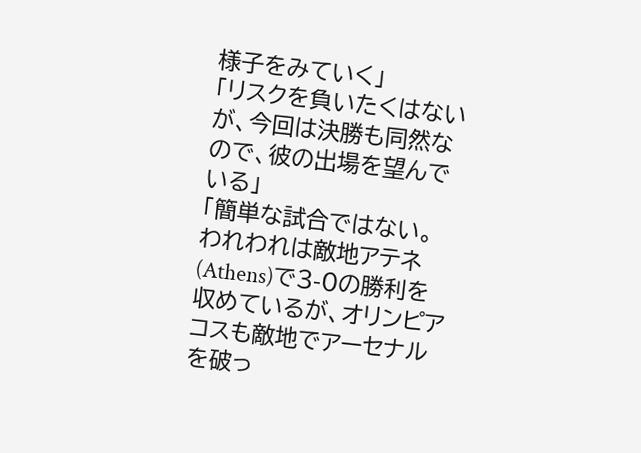様子をみていく」
「リスクを負いたくはないが、今回は決勝も同然なので、彼の出場を望んでいる」
「簡単な試合ではない。われわれは敵地アテネ(Athens)で3-0の勝利を収めているが、オリンピアコスも敵地でアーセナルを破っ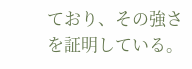ており、その強さを証明している。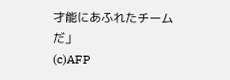才能にあふれたチームだ」
(c)AFP